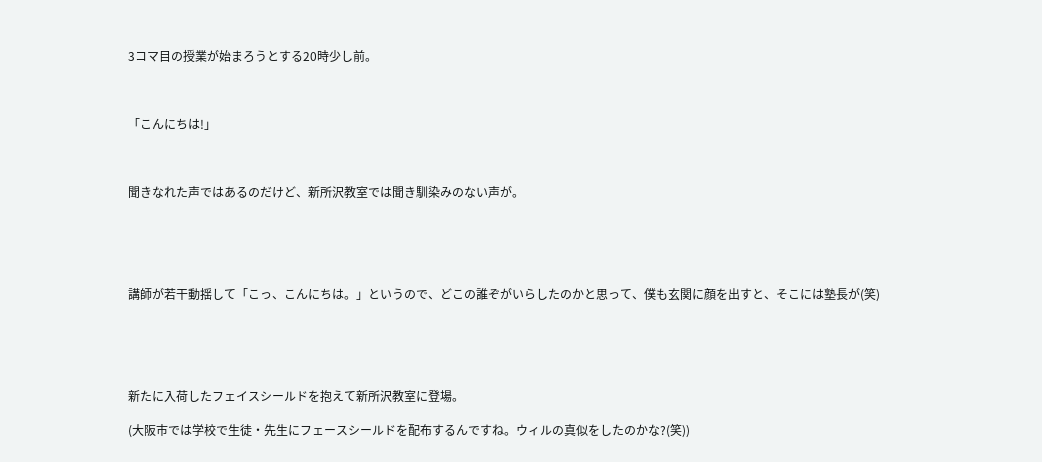3コマ目の授業が始まろうとする20時少し前。



「こんにちは!」



聞きなれた声ではあるのだけど、新所沢教室では聞き馴染みのない声が。





講師が若干動揺して「こっ、こんにちは。」というので、どこの誰ぞがいらしたのかと思って、僕も玄関に顔を出すと、そこには塾長が(笑)





新たに入荷したフェイスシールドを抱えて新所沢教室に登場。

(大阪市では学校で生徒・先生にフェースシールドを配布するんですね。ウィルの真似をしたのかな?(笑))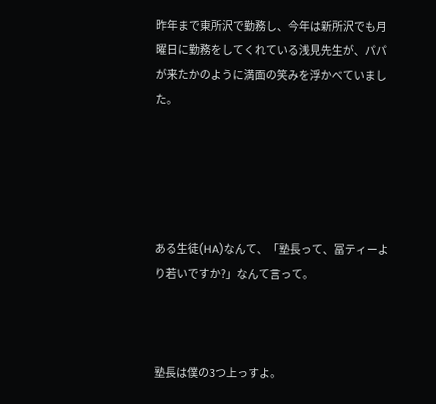昨年まで東所沢で勤務し、今年は新所沢でも月曜日に勤務をしてくれている浅見先生が、パパが来たかのように満面の笑みを浮かべていました。





ある生徒(HA)なんて、「塾長って、冨ティーより若いですか?」なんて言って。



塾長は僕の3つ上っすよ。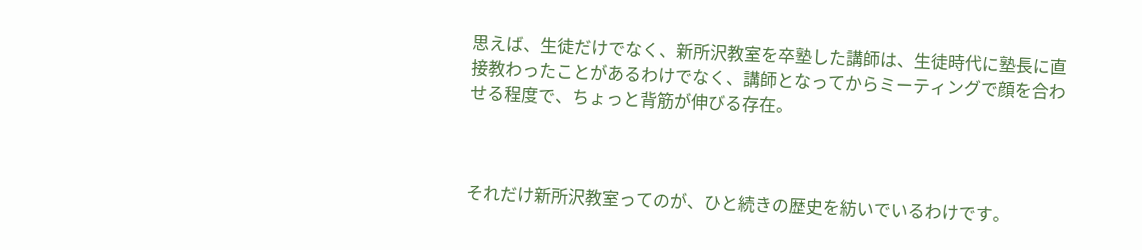思えば、生徒だけでなく、新所沢教室を卒塾した講師は、生徒時代に塾長に直接教わったことがあるわけでなく、講師となってからミーティングで顔を合わせる程度で、ちょっと背筋が伸びる存在。



それだけ新所沢教室ってのが、ひと続きの歴史を紡いでいるわけです。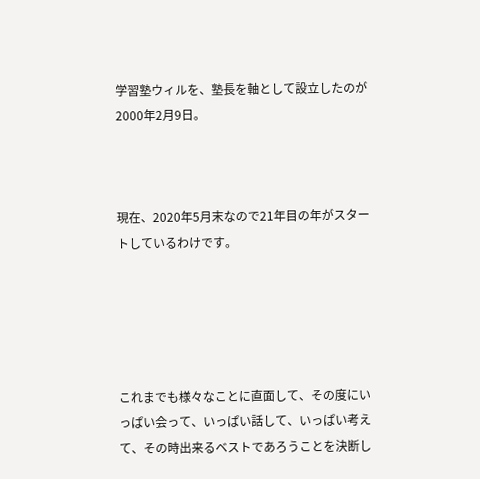学習塾ウィルを、塾長を軸として設立したのが2000年2月9日。



現在、2020年5月末なので21年目の年がスタートしているわけです。





これまでも様々なことに直面して、その度にいっぱい会って、いっぱい話して、いっぱい考えて、その時出来るベストであろうことを決断し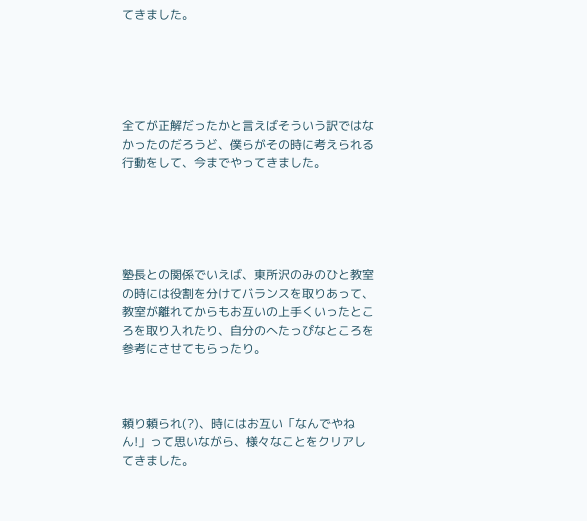てきました。





全てが正解だったかと言えばそういう訳ではなかったのだろうど、僕らがその時に考えられる行動をして、今までやってきました。





塾長との関係でいえば、東所沢のみのひと教室の時には役割を分けてバランスを取りあって、教室が離れてからもお互いの上手くいったところを取り入れたり、自分のへたっぴなところを参考にさせてもらったり。



頼り頼られ(?)、時にはお互い「なんでやねん!」って思いながら、様々なことをクリアしてきました。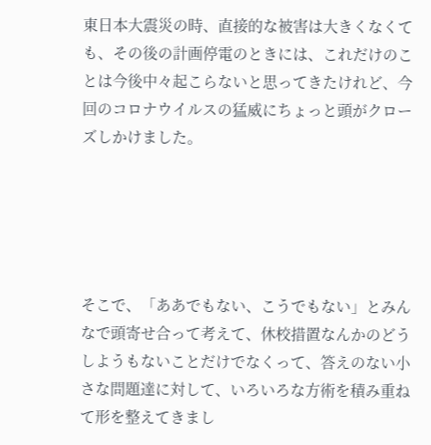東日本大震災の時、直接的な被害は大きくなくても、その後の計画停電のときには、これだけのことは今後中々起こらないと思ってきたけれど、今回のコロナウイルスの猛威にちょっと頭がクローズしかけました。





そこで、「ああでもない、こうでもない」とみんなで頭寄せ合って考えて、休校措置なんかのどうしようもないことだけでなくって、答えのない小さな問題達に対して、いろいろな方術を積み重ねて形を整えてきまし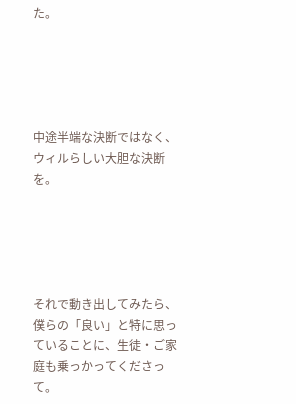た。





中途半端な決断ではなく、ウィルらしい大胆な決断を。





それで動き出してみたら、僕らの「良い」と特に思っていることに、生徒・ご家庭も乗っかってくださって。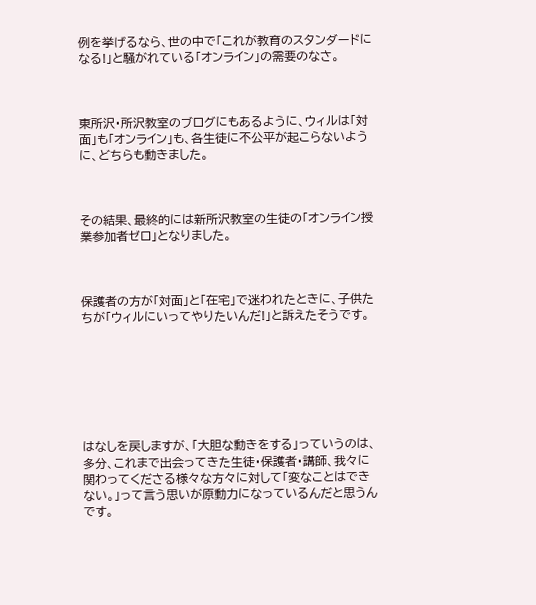例を挙げるなら、世の中で「これが教育のスタンダードになる!」と騒がれている「オンライン」の需要のなさ。



東所沢・所沢教室のブログにもあるように、ウィルは「対面」も「オンライン」も、各生徒に不公平が起こらないように、どちらも動きました。



その結果、最終的には新所沢教室の生徒の「オンライン授業参加者ゼロ」となりました。



保護者の方が「対面」と「在宅」で迷われたときに、子供たちが「ウィルにいってやりたいんだ!」と訴えたそうです。







はなしを戻しますが、「大胆な動きをする」っていうのは、多分、これまで出会ってきた生徒・保護者・講師、我々に関わってくださる様々な方々に対して「変なことはできない。」って言う思いが原動力になっているんだと思うんです。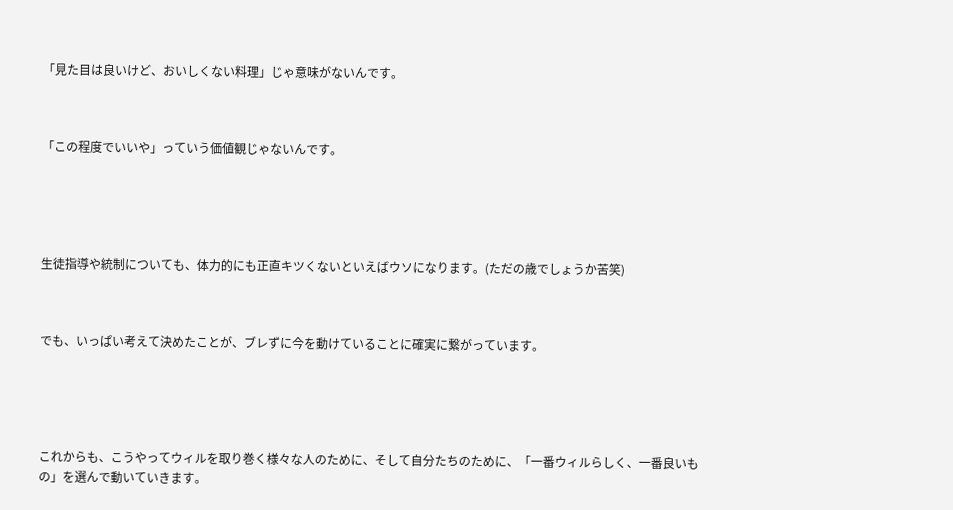「見た目は良いけど、おいしくない料理」じゃ意味がないんです。



「この程度でいいや」っていう価値観じゃないんです。





生徒指導や統制についても、体力的にも正直キツくないといえばウソになります。(ただの歳でしょうか苦笑)



でも、いっぱい考えて決めたことが、ブレずに今を動けていることに確実に繋がっています。





これからも、こうやってウィルを取り巻く様々な人のために、そして自分たちのために、「一番ウィルらしく、一番良いもの」を選んで動いていきます。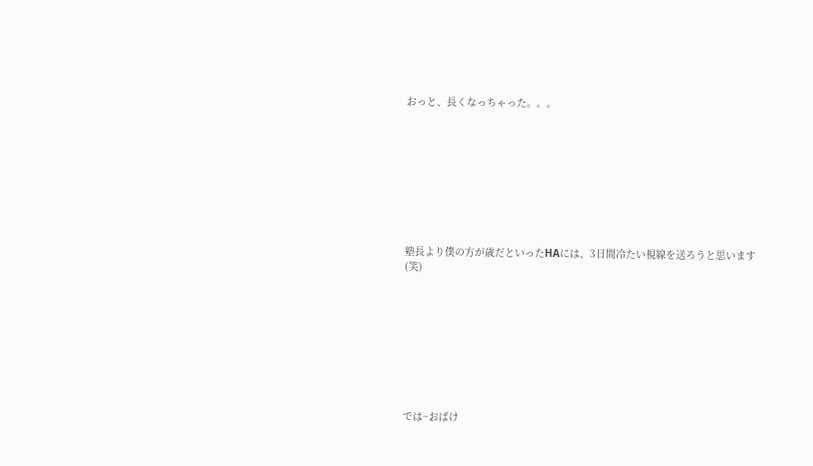おっと、長くなっちゃった。。。









塾長より僕の方が歳だといったHAには、3日間冷たい視線を送ろうと思います(笑)









では~おばけ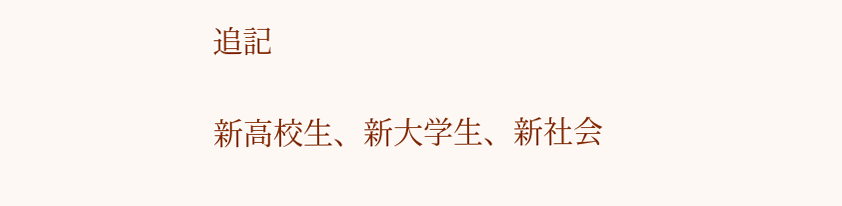追記

新高校生、新大学生、新社会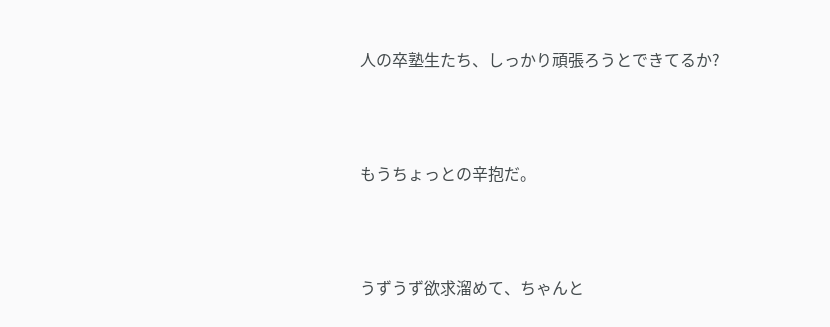人の卒塾生たち、しっかり頑張ろうとできてるか?



もうちょっとの辛抱だ。



うずうず欲求溜めて、ちゃんと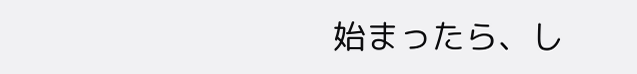始まったら、し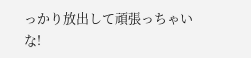っかり放出して頑張っちゃいな!